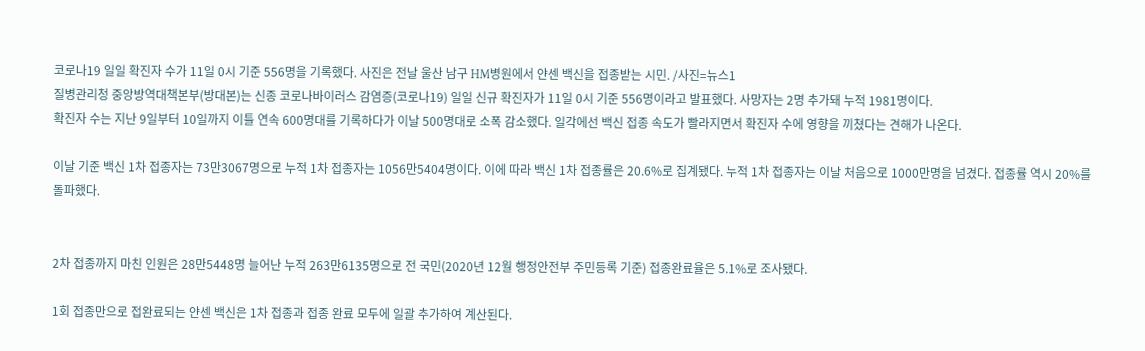코로나19 일일 확진자 수가 11일 0시 기준 556명을 기록했다. 사진은 전날 울산 남구 HM병원에서 얀센 백신을 접종받는 시민. /사진=뉴스1
질병관리청 중앙방역대책본부(방대본)는 신종 코로나바이러스 감염증(코로나19) 일일 신규 확진자가 11일 0시 기준 556명이라고 발표했다. 사망자는 2명 추가돼 누적 1981명이다.
확진자 수는 지난 9일부터 10일까지 이틀 연속 600명대를 기록하다가 이날 500명대로 소폭 감소했다. 일각에선 백신 접종 속도가 빨라지면서 확진자 수에 영향을 끼쳤다는 견해가 나온다.

이날 기준 백신 1차 접종자는 73만3067명으로 누적 1차 접종자는 1056만5404명이다. 이에 따라 백신 1차 접종률은 20.6%로 집계됐다. 누적 1차 접종자는 이날 처음으로 1000만명을 넘겼다. 접종률 역시 20%를 돌파했다.


2차 접종까지 마친 인원은 28만5448명 늘어난 누적 263만6135명으로 전 국민(2020년 12월 행정안전부 주민등록 기준) 접종완료율은 5.1%로 조사됐다.

1회 접종만으로 접완료되는 얀센 백신은 1차 접종과 접종 완료 모두에 일괄 추가하여 계산된다.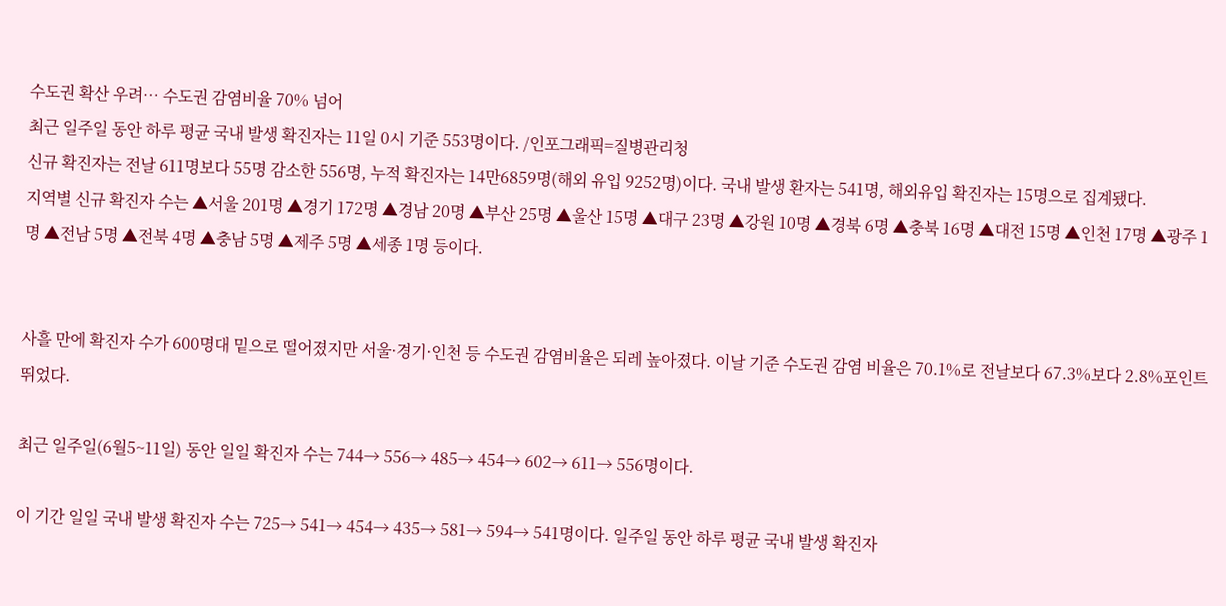수도권 확산 우려… 수도권 감염비율 70% 넘어
최근 일주일 동안 하루 평균 국내 발생 확진자는 11일 0시 기준 553명이다. /인포그래픽=질병관리청
신규 확진자는 전날 611명보다 55명 감소한 556명, 누적 확진자는 14만6859명(해외 유입 9252명)이다. 국내 발생 환자는 541명, 해외유입 확진자는 15명으로 집계됐다.
지역별 신규 확진자 수는 ▲서울 201명 ▲경기 172명 ▲경남 20명 ▲부산 25명 ▲울산 15명 ▲대구 23명 ▲강원 10명 ▲경북 6명 ▲충북 16명 ▲대전 15명 ▲인천 17명 ▲광주 1명 ▲전남 5명 ▲전북 4명 ▲충남 5명 ▲제주 5명 ▲세종 1명 등이다.


사흘 만에 확진자 수가 600명대 밑으로 떨어졌지만 서울·경기·인천 등 수도권 감염비율은 되레 높아졌다. 이날 기준 수도권 감염 비율은 70.1%로 전날보다 67.3%보다 2.8%포인트 뛰었다.

최근 일주일(6월5~11일) 동안 일일 확진자 수는 744→ 556→ 485→ 454→ 602→ 611→ 556명이다.

이 기간 일일 국내 발생 확진자 수는 725→ 541→ 454→ 435→ 581→ 594→ 541명이다. 일주일 동안 하루 평균 국내 발생 확진자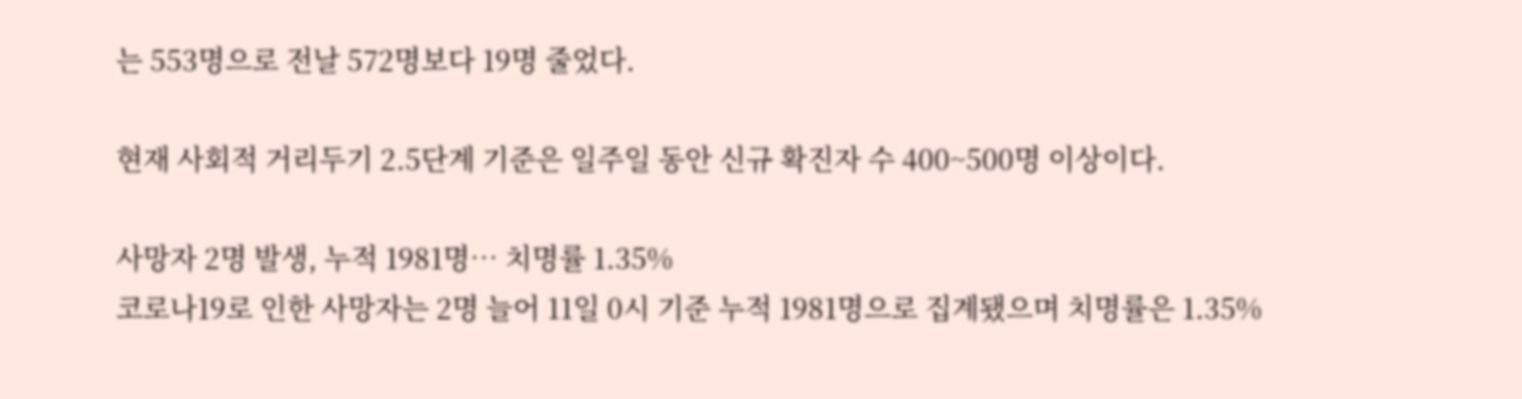는 553명으로 전날 572명보다 19명 줄었다.

현재 사회적 거리두기 2.5단계 기준은 일주일 동안 신규 확진자 수 400~500명 이상이다.

사망자 2명 발생, 누적 1981명… 치명률 1.35%
코로나19로 인한 사망자는 2명 늘어 11일 0시 기준 누적 1981명으로 집계됐으며 치명률은 1.35%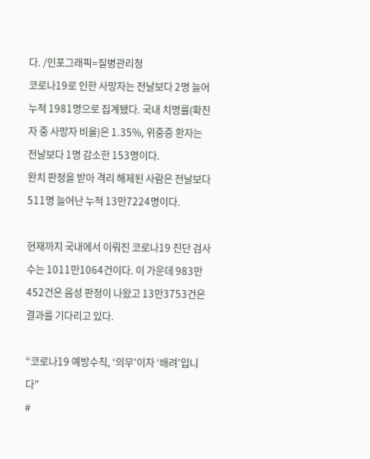다. /인포그래픽=질병관리청
코로나19로 인한 사망자는 전날보다 2명 늘어 누적 1981명으로 집계됐다. 국내 치명률(확진자 중 사망자 비율)은 1.35%, 위중증 환자는 전날보다 1명 감소한 153명이다.
완치 판정을 받아 격리 해제된 사람은 전날보다 511명 늘어난 누적 13만7224명이다.

현재까지 국내에서 이뤄진 코로나19 진단 검사 수는 1011만1064건이다. 이 가운데 983만452건은 음성 판정이 나왔고 13만3753건은 결과를 기다리고 있다.

“코로나19 예방수칙, ‘의무’이자 ‘배려’입니다”
#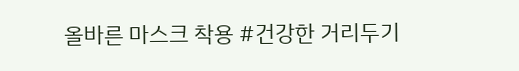올바른 마스크 착용 #건강한 거리두기